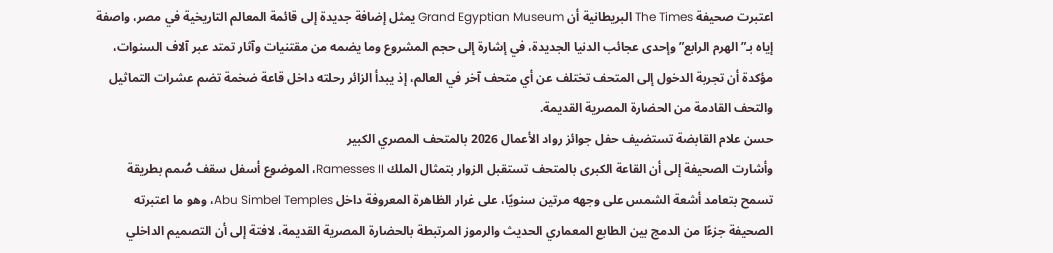اعتبرت صحيفة The Times البريطانية أن Grand Egyptian Museum يمثل إضافة جديدة إلى قائمة المعالم التاريخية في مصر، واصفة إياه بـ”الهرم الرابع” وإحدى عجائب الدنيا الجديدة، في إشارة إلى حجم المشروع وما يضمه من مقتنيات وآثار تمتد عبر آلاف السنوات، مؤكدة أن تجربة الدخول إلى المتحف تختلف عن أي متحف آخر في العالم، إذ يبدأ الزائر رحلته داخل قاعة ضخمة تضم عشرات التماثيل والتحف القادمة من الحضارة المصرية القديمة.
حسن علام القابضة تستضيف حفل جوائز رواد الأعمال 2026 بالمتحف المصري الكبير
وأشارت الصحيفة إلى أن القاعة الكبرى بالمتحف تستقبل الزوار بتمثال الملك Ramesses II، الموضوع أسفل سقف صُمم بطريقة تسمح بتعامد أشعة الشمس على وجهه مرتين سنويًا، على غرار الظاهرة المعروفة داخل Abu Simbel Temples، وهو ما اعتبرته الصحيفة جزءًا من الدمج بين الطابع المعماري الحديث والرموز المرتبطة بالحضارة المصرية القديمة، لافتة إلى أن التصميم الداخلي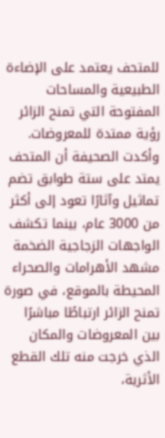للمتحف يعتمد على الإضاءة الطبيعية والمساحات المفتوحة التي تمنح الزائر رؤية ممتدة للمعروضات.
وأكدت الصحيفة أن المتحف يمتد على ستة طوابق تضم تماثيل وآثارًا تعود إلى أكثر من 3000 عام، بينما تكشف الواجهات الزجاجية الضخمة مشهد الأهرامات والصحراء المحيطة بالموقع، في صورة تمنح الزائر ارتباطًا مباشرًا بين المعروضات والمكان الذي خرجت منه تلك القطع الأثرية،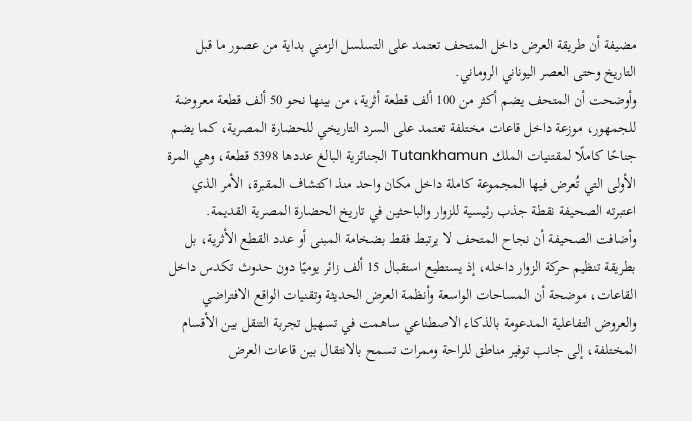مضيفة أن طريقة العرض داخل المتحف تعتمد على التسلسل الزمني بداية من عصور ما قبل التاريخ وحتى العصر اليوناني الروماني.
وأوضحت أن المتحف يضم أكثر من 100 ألف قطعة أثرية، من بينها نحو 50 ألف قطعة معروضة للجمهور، موزعة داخل قاعات مختلفة تعتمد على السرد التاريخي للحضارة المصرية، كما يضم جناحًا كاملًا لمقتنيات الملك Tutankhamun الجنائزية البالغ عددها 5398 قطعة، وهي المرة الأولى التي تُعرض فيها المجموعة كاملة داخل مكان واحد منذ اكتشاف المقبرة، الأمر الذي اعتبرته الصحيفة نقطة جذب رئيسية للزوار والباحثين في تاريخ الحضارة المصرية القديمة.
وأضافت الصحيفة أن نجاح المتحف لا يرتبط فقط بضخامة المبنى أو عدد القطع الأثرية، بل بطريقة تنظيم حركة الزوار داخله، إذ يستطيع استقبال 15 ألف زائر يوميًا دون حدوث تكدس داخل القاعات، موضحة أن المساحات الواسعة وأنظمة العرض الحديثة وتقنيات الواقع الافتراضي والعروض التفاعلية المدعومة بالذكاء الاصطناعي ساهمت في تسهيل تجربة التنقل بين الأقسام المختلفة، إلى جانب توفير مناطق للراحة وممرات تسمح بالانتقال بين قاعات العرض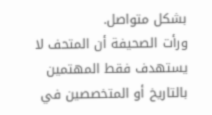بشكل متواصل.
ورأت الصحيفة أن المتحف لا يستهدف فقط المهتمين بالتاريخ أو المتخصصين في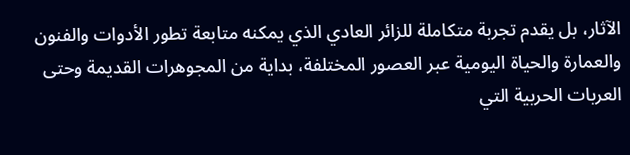الآثار، بل يقدم تجربة متكاملة للزائر العادي الذي يمكنه متابعة تطور الأدوات والفنون والعمارة والحياة اليومية عبر العصور المختلفة، بداية من المجوهرات القديمة وحتى العربات الحربية التي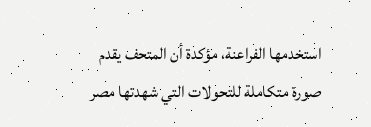استخدمها الفراعنة، مؤكدة أن المتحف يقدم صورة متكاملة للتحولات التي شهدتها مصر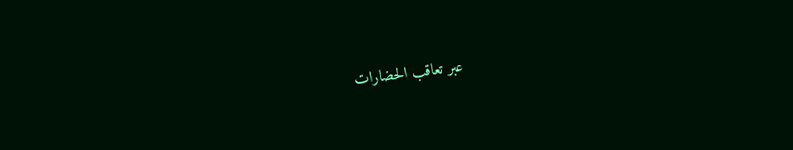عبر تعاقب الحضارات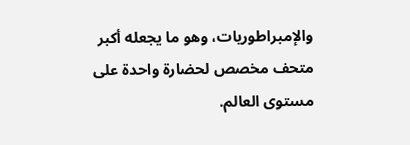والإمبراطوريات، وهو ما يجعله أكبر متحف مخصص لحضارة واحدة على مستوى العالم.